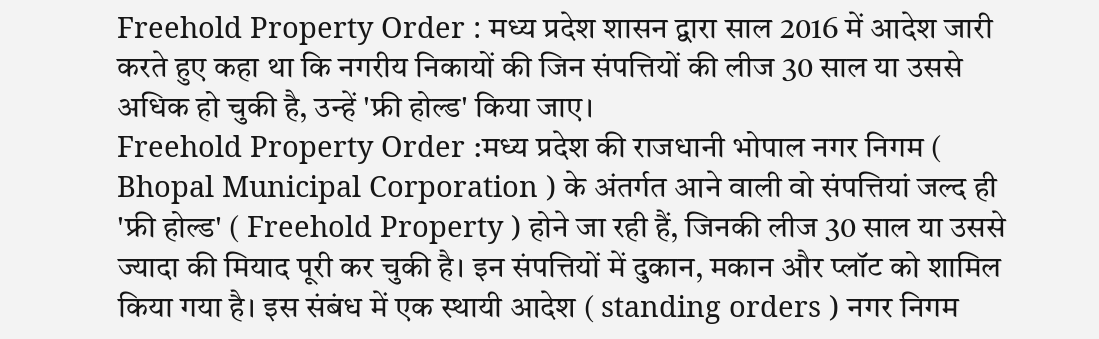Freehold Property Order : मध्य प्रदेश शासन द्वारा साल 2016 में आदेश जारी करते हुए कहा था कि नगरीय निकायों की जिन संपत्तियों की लीज 30 साल या उससे अधिक हो चुकी है, उन्हें 'फ्री होल्ड' किया जाए।
Freehold Property Order :मध्य प्रदेश की राजधानी भोपाल नगर निगम ( Bhopal Municipal Corporation ) के अंतर्गत आने वाली वो संपत्तियां जल्द ही 'फ्री होल्ड' ( Freehold Property ) होने जा रही हैं, जिनकी लीज 30 साल या उससे ज्यादा की मियाद पूरी कर चुकी है। इन संपत्तियों में दुकान, मकान और प्लॉट को शामिल किया गया है। इस संबंध में एक स्थायी आदेश ( standing orders ) नगर निगम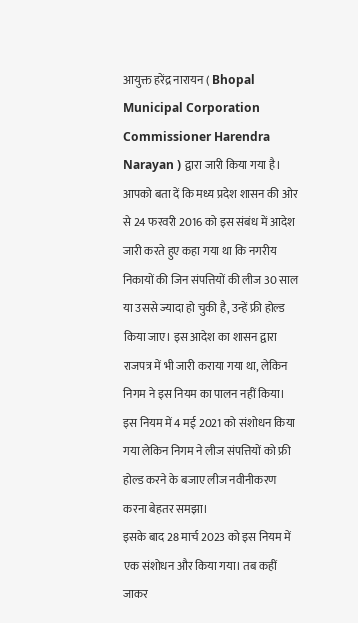आयुक्त हरेंद्र नारायन ( Bhopal Municipal Corporation Commissioner Harendra Narayan ) द्वारा जारी किया गया है।
आपको बता दें कि मध्य प्रदेश शासन की ओर से 24 फरवरी 2016 को इस संबंध में आदेश जारी करते हुए कहा गया था कि नगरीय निकायों की जिन संपत्तियों की लीज 30 साल या उससे ज्यादा हो चुकी है, उन्हें फ्री होल्ड किया जाए। इस आदेश का शासन द्वारा राजपत्र में भी जारी कराया गया था, लेकिन निगम ने इस नियम का पालन नहीं किया। इस नियम में 4 मई 2021 को संशोधन किया गया लेकिन निगम ने लीज संपत्तियों को फ्री होल्ड करने के बजाए लीज नवीनीकरण करना बेहतर समझा।
इसके बाद 28 मार्च 2023 को इस नियम में एक संशोधन और किया गया। तब कहीं जाकर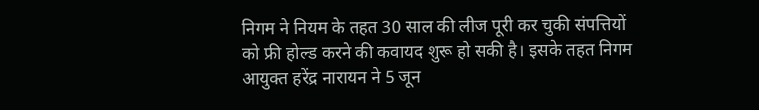निगम ने नियम के तहत 30 साल की लीज पूरी कर चुकी संपत्तियों को फ्री होल्ड करने की कवायद शुरू हो सकी है। इसके तहत निगम आयुक्त हरेंद्र नारायन ने 5 जून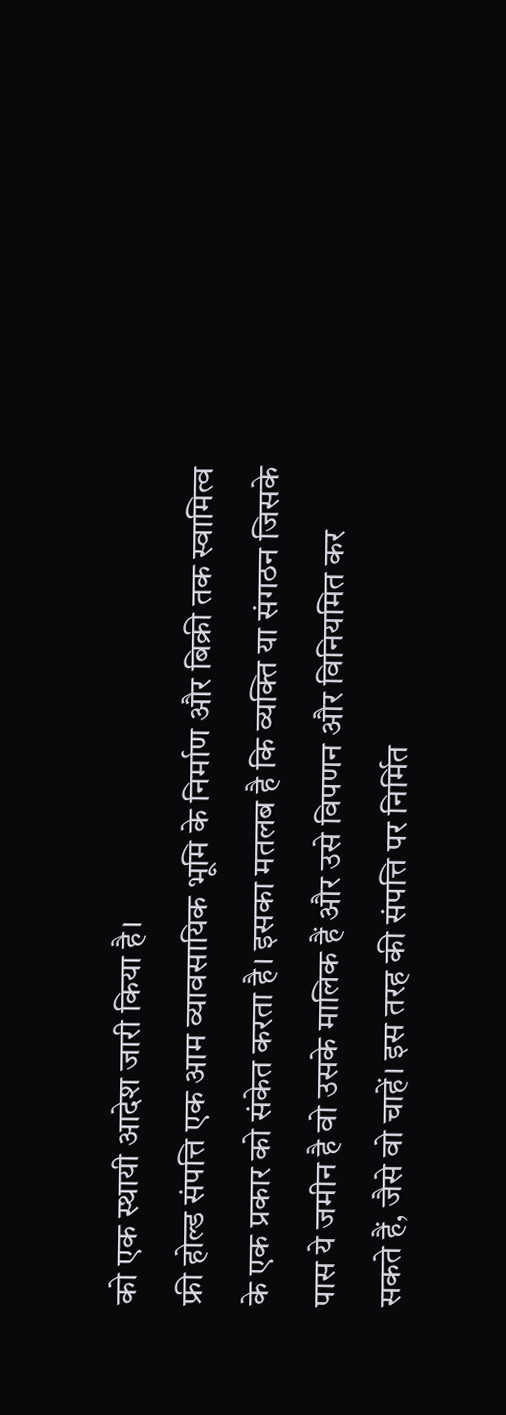को एक स्थायी आदेश जारी किया है।
फ्री होल्ड संपत्ति एक आम व्यावसायिक भूमि के निर्माण और बिक्री तक स्वामित्व के एक प्रकार को संकेत करता है। इसका मतलब है कि व्यक्ति या संगठन जिसके पास ये जमीन है वो उसके मालिक हैं और उसे विपणन और विनियमित कर सकते हैं, जैसे वो चाहें। इस तरह की संपत्ति पर निर्मित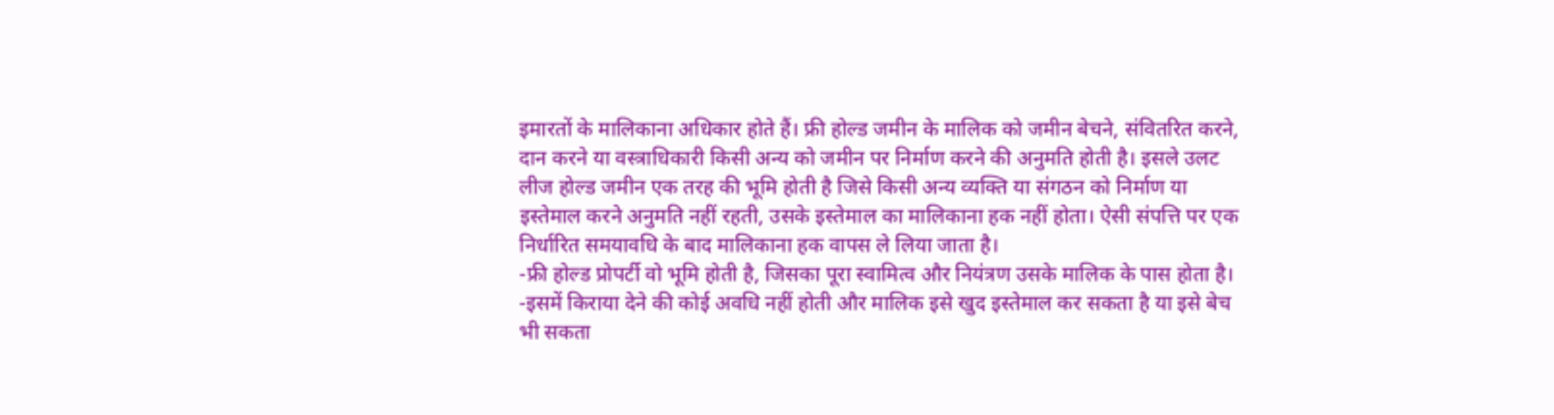इमारतों के मालिकाना अधिकार होते हैं। फ्री होल्ड जमीन के मालिक को जमीन बेचने, संवितरित करने, दान करने या वस्त्राधिकारी किसी अन्य को जमीन पर निर्माण करने की अनुमति होती है। इसले उलट लीज होल्ड जमीन एक तरह की भूमि होती है जिसे किसी अन्य व्यक्ति या संगठन को निर्माण या इस्तेमाल करने अनुमति नहीं रहती, उसके इस्तेमाल का मालिकाना हक नहीं होता। ऐसी संपत्ति पर एक निर्धारित समयावधि के बाद मालिकाना हक वापस ले लिया जाता है।
-फ्री होल्ड प्रोपर्टी वो भूमि होती है, जिसका पूरा स्वामित्व और नियंत्रण उसके मालिक के पास होता है।
-इसमें किराया देने की कोई अवधि नहीं होती और मालिक इसे खुद इस्तेमाल कर सकता है या इसे बेच भी सकता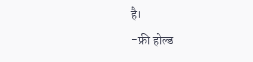है।
-फ्री होल्ड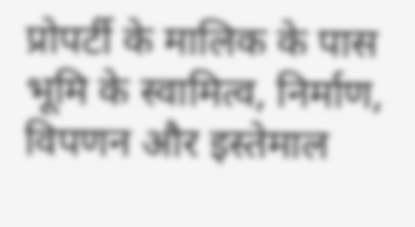प्रोपर्टी के मालिक के पास भूमि के स्वामित्व, निर्माण, विपणन और इस्तेमाल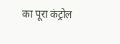का पूरा कंट्रोल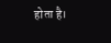होता है।